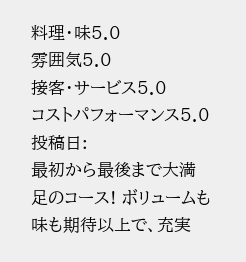料理・味5.0
雰囲気5.0
接客・サービス5.0
コストパフォーマンス5.0
投稿日:
最初から最後まで大満足のコース! ボリュームも味も期待以上で、充実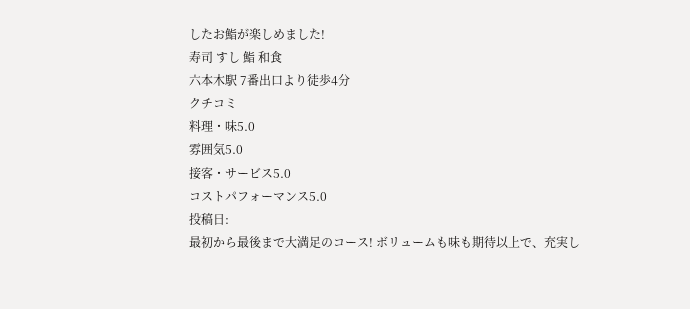したお鮨が楽しめました!
寿司 すし 鮨 和食
六本木駅 7番出口より徒歩4分
クチコミ
料理・味5.0
雰囲気5.0
接客・サービス5.0
コストパフォーマンス5.0
投稿日:
最初から最後まで大満足のコース! ボリュームも味も期待以上で、充実し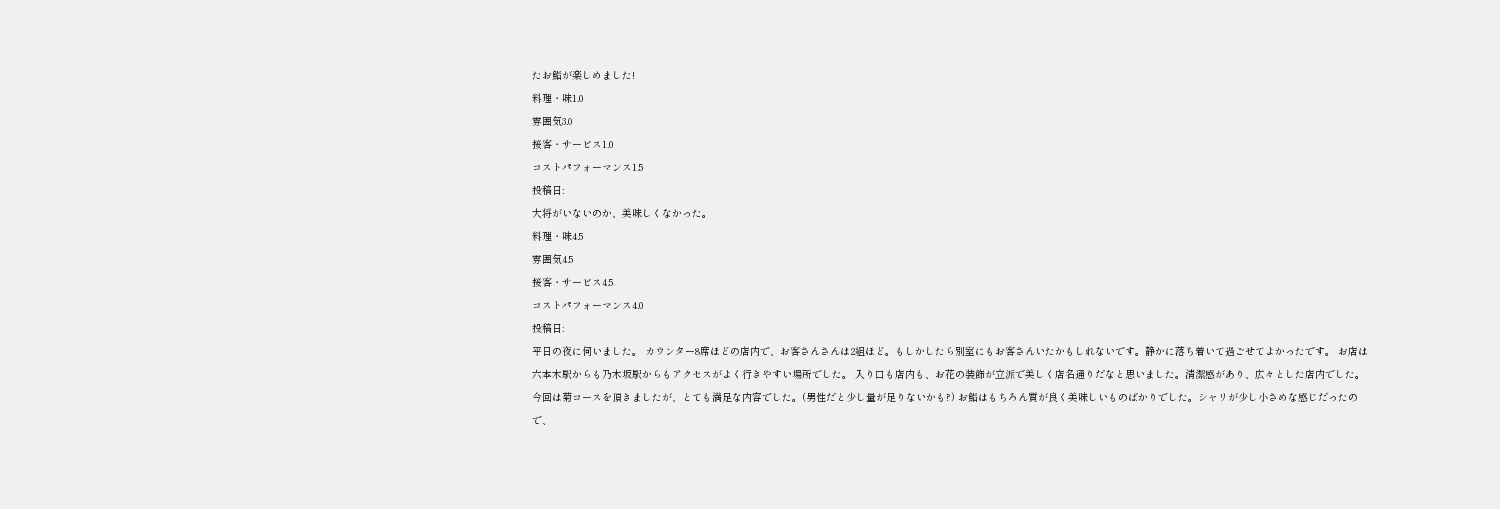たお鮨が楽しめました!
料理・味1.0
雰囲気3.0
接客・サービス1.0
コストパフォーマンス1.5
投稿日:
大将がいないのか、美味しくなかった。
料理・味4.5
雰囲気4.5
接客・サービス4.5
コストパフォーマンス4.0
投稿日:
平日の夜に伺いました。 カウンター8席ほどの店内で、お客さんさんは2組ほど。もしかしたら別室にもお客さんいたかもしれないです。静かに落ち着いて過ごせてよかったです。 お店は六本木駅からも乃木坂駅からもアクセスがよく行きやすい場所でした。 入り口も店内も、お花の装飾が立派で美しく店名通りだなと思いました。清潔感があり、広々とした店内でした。 今回は菊コースを頂きましたが、とても満足な内容でした。(男性だと少し量が足りないかも?) お鮨はもちろん質が良く美味しいものばかりでした。シャリが少し小さめな感じだったので、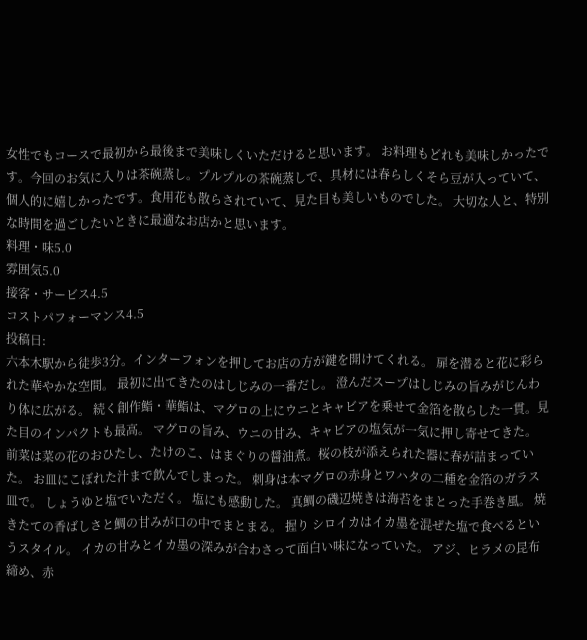女性でもコースで最初から最後まで美味しくいただけると思います。 お料理もどれも美味しかったです。今回のお気に入りは茶碗蒸し。プルプルの茶碗蒸しで、具材には春らしくそら豆が入っていて、個人的に嬉しかったです。食用花も散らされていて、見た目も美しいものでした。 大切な人と、特別な時間を過ごしたいときに最適なお店かと思います。
料理・味5.0
雰囲気5.0
接客・サービス4.5
コストパフォーマンス4.5
投稿日:
六本木駅から徒歩3分。インターフォンを押してお店の方が鍵を開けてくれる。 扉を潜ると花に彩られた華やかな空間。 最初に出てきたのはしじみの一番だし。 澄んだスープはしじみの旨みがじんわり体に広がる。 続く創作鮨・華鮨は、マグロの上にウニとキャビアを乗せて金箔を散らした一貫。見た目のインパクトも最高。 マグロの旨み、ウニの甘み、キャビアの塩気が一気に押し寄せてきた。 前菜は菜の花のおひたし、たけのこ、はまぐりの醤油煮。桜の枝が添えられた器に春が詰まっていた。 お皿にこぼれた汁まで飲んでしまった。 刺身は本マグロの赤身とワハタの二種を金箔のガラス皿で。 しょうゆと塩でいただく。 塩にも感動した。 真鯛の磯辺焼きは海苔をまとった手巻き風。 焼きたての香ばしさと鯛の甘みが口の中でまとまる。 握り シロイカはイカ墨を混ぜた塩で食べるというスタイル。 イカの甘みとイカ墨の深みが合わさって面白い味になっていた。 アジ、ヒラメの昆布締め、赤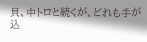貝、中トロと続くが、どれも手が込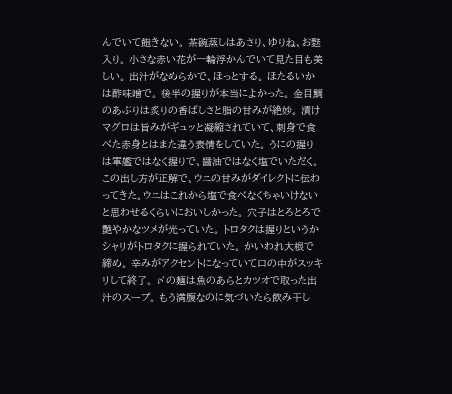んでいて飽きない。 茶碗蒸しはあさり、ゆりね、お麩入り。 小さな赤い花が一輪浮かんでいて見た目も美しい。 出汁がなめらかで、ほっとする。 ほたるいかは酢味噌で。 後半の握りが本当によかった。 金目鯛のあぶりは炙りの香ばしさと脂の甘みが絶妙。 漬けマグロは旨みがギュッと凝縮されていて、刺身で食べた赤身とはまた違う表情をしていた。 うにの握りは軍艦ではなく握りで、醤油ではなく塩でいただく。 この出し方が正解で、ウニの甘みがダイレクトに伝わってきた。ウニはこれから塩で食べなくちゃいけないと思わせるくらいにおいしかった。 穴子はとろとろで艶やかなツメが光っていた。 トロタクは握りというかシャリがトロタクに握られていた。 かいわれ大根で締め。 辛みがアクセントになっていて口の中がスッキリして終了。 〆の麺は魚のあらとカツオで取った出汁のスープ。 もう満腹なのに気づいたら飲み干し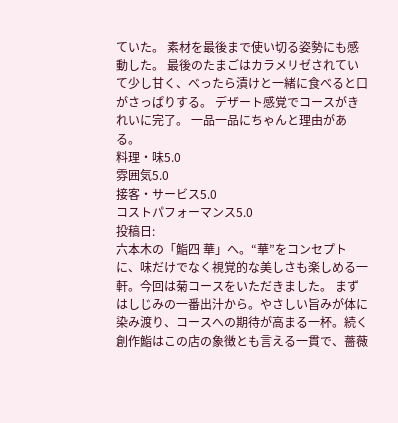ていた。 素材を最後まで使い切る姿勢にも感動した。 最後のたまごはカラメリゼされていて少し甘く、べったら漬けと一緒に食べると口がさっぱりする。 デザート感覚でコースがきれいに完了。 一品一品にちゃんと理由がある。
料理・味5.0
雰囲気5.0
接客・サービス5.0
コストパフォーマンス5.0
投稿日:
六本木の「鮨四 華」へ。“華”をコンセプトに、味だけでなく視覚的な美しさも楽しめる一軒。今回は菊コースをいただきました。 まずはしじみの一番出汁から。やさしい旨みが体に染み渡り、コースへの期待が高まる一杯。続く創作鮨はこの店の象徴とも言える一貫で、薔薇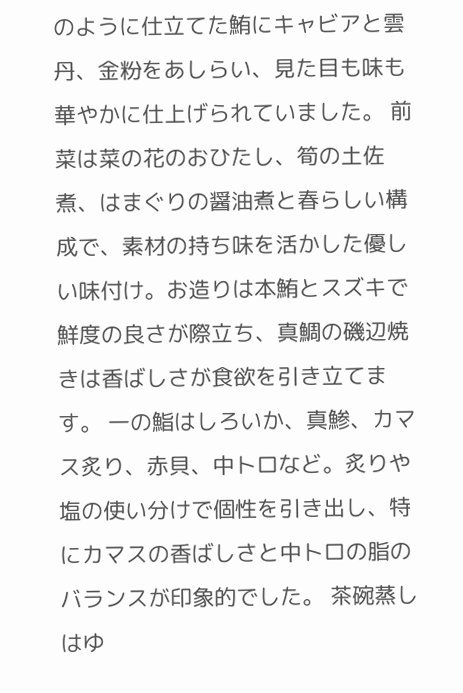のように仕立てた鮪にキャビアと雲丹、金粉をあしらい、見た目も味も華やかに仕上げられていました。 前菜は菜の花のおひたし、筍の土佐煮、はまぐりの醤油煮と春らしい構成で、素材の持ち味を活かした優しい味付け。お造りは本鮪とスズキで鮮度の良さが際立ち、真鯛の磯辺焼きは香ばしさが食欲を引き立てます。 一の鮨はしろいか、真鯵、カマス炙り、赤貝、中トロなど。炙りや塩の使い分けで個性を引き出し、特にカマスの香ばしさと中トロの脂のバランスが印象的でした。 茶碗蒸しはゆ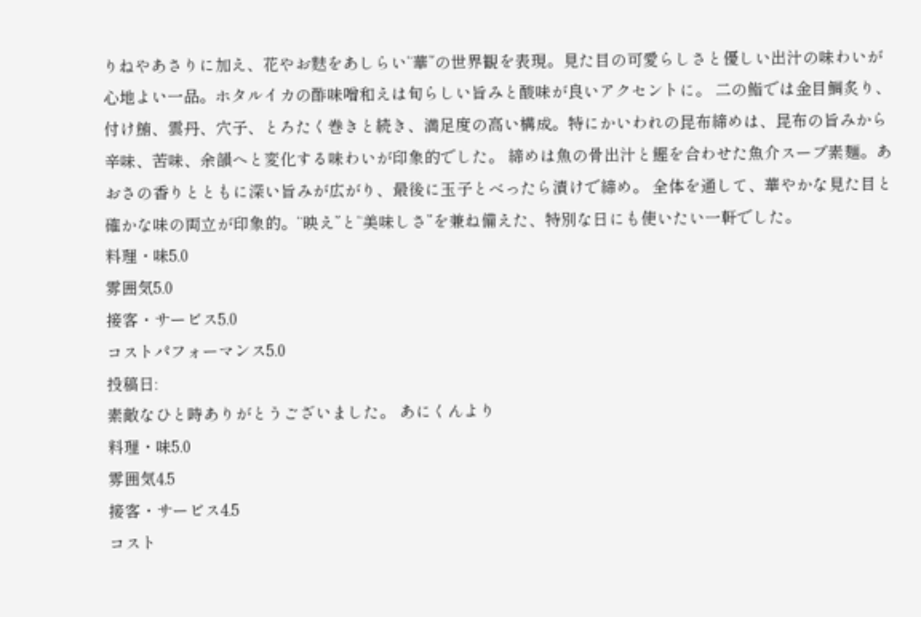りねやあさりに加え、花やお麩をあしらい“華”の世界観を表現。見た目の可愛らしさと優しい出汁の味わいが心地よい一品。ホタルイカの酢味噌和えは旬らしい旨みと酸味が良いアクセントに。 二の鮨では金目鯛炙り、付け鮪、雲丹、穴子、とろたく巻きと続き、満足度の高い構成。特にかいわれの昆布締めは、昆布の旨みから辛味、苦味、余韻へと変化する味わいが印象的でした。 締めは魚の骨出汁と鰹を合わせた魚介スープ素麺。あおさの香りとともに深い旨みが広がり、最後に玉子とべったら漬けで締め。 全体を通して、華やかな見た目と確かな味の両立が印象的。“映え”と“美味しさ”を兼ね備えた、特別な日にも使いたい一軒でした。
料理・味5.0
雰囲気5.0
接客・サービス5.0
コストパフォーマンス5.0
投稿日:
素敵なひと時ありがとうございました。 あにくんより
料理・味5.0
雰囲気4.5
接客・サービス4.5
コスト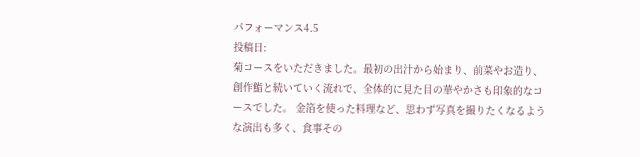パフォーマンス4.5
投稿日:
菊コースをいただきました。最初の出汁から始まり、前菜やお造り、創作鮨と続いていく流れで、全体的に見た目の華やかさも印象的なコースでした。 金箔を使った料理など、思わず写真を撮りたくなるような演出も多く、食事その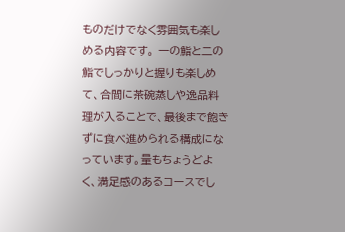ものだけでなく雰囲気も楽しめる内容です。 一の鮨と二の鮨でしっかりと握りも楽しめて、合間に茶碗蒸しや逸品料理が入ることで、最後まで飽きずに食べ進められる構成になっています。量もちょうどよく、満足感のあるコースでし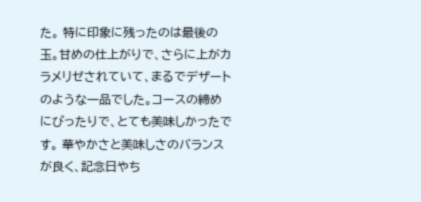た。 特に印象に残ったのは最後の玉。甘めの仕上がりで、さらに上がカラメリゼされていて、まるでデザートのような一品でした。コースの締めにぴったりで、とても美味しかったです。 華やかさと美味しさのバランスが良く、記念日やち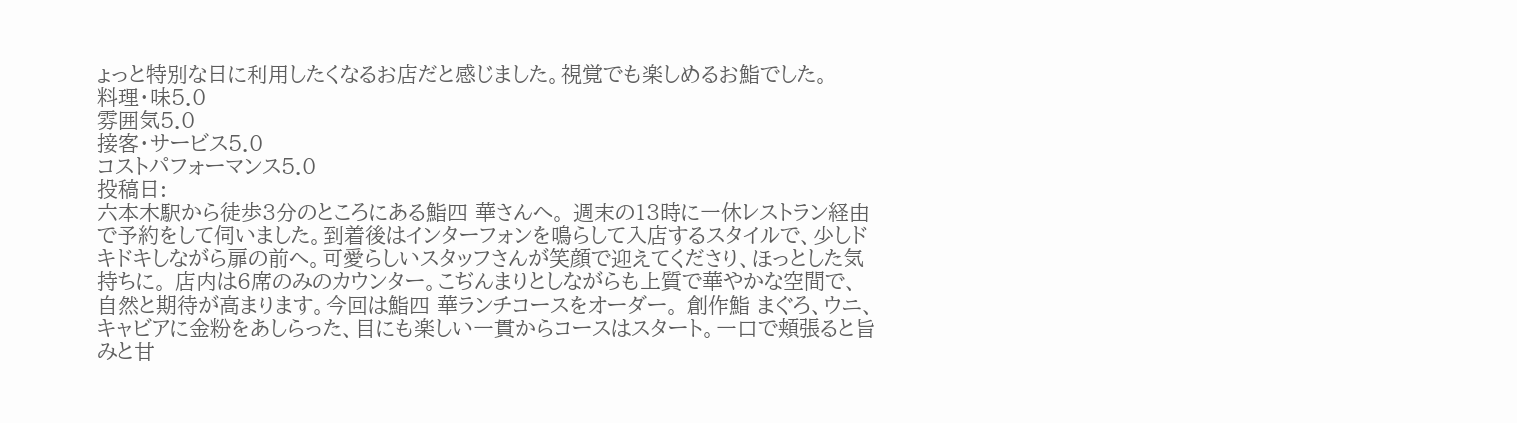ょっと特別な日に利用したくなるお店だと感じました。視覚でも楽しめるお鮨でした。
料理・味5.0
雰囲気5.0
接客・サービス5.0
コストパフォーマンス5.0
投稿日:
六本木駅から徒歩3分のところにある鮨四 華さんへ。 週末の13時に一休レストラン経由で予約をして伺いました。到着後はインターフォンを鳴らして入店するスタイルで、少しドキドキしながら扉の前へ。可愛らしいスタッフさんが笑顔で迎えてくださり、ほっとした気持ちに。 店内は6席のみのカウンター。こぢんまりとしながらも上質で華やかな空間で、自然と期待が高まります。今回は鮨四 華ランチコースをオーダー。 創作鮨 まぐろ、ウニ、キャビアに金粉をあしらった、目にも楽しい一貫からコースはスタート。一口で頬張ると旨みと甘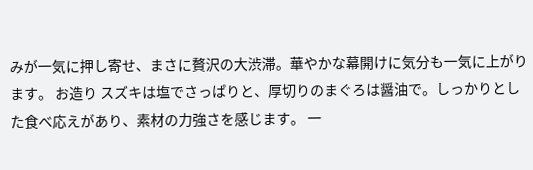みが一気に押し寄せ、まさに贅沢の大渋滞。華やかな幕開けに気分も一気に上がります。 お造り スズキは塩でさっぱりと、厚切りのまぐろは醤油で。しっかりとした食べ応えがあり、素材の力強さを感じます。 一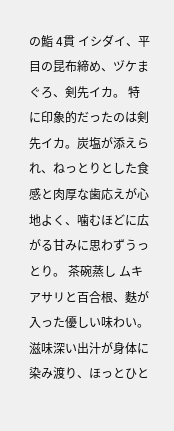の鮨 4貫 イシダイ、平目の昆布締め、ヅケまぐろ、剣先イカ。 特に印象的だったのは剣先イカ。炭塩が添えられ、ねっとりとした食感と肉厚な歯応えが心地よく、噛むほどに広がる甘みに思わずうっとり。 茶碗蒸し ムキアサリと百合根、麩が入った優しい味わい。滋味深い出汁が身体に染み渡り、ほっとひと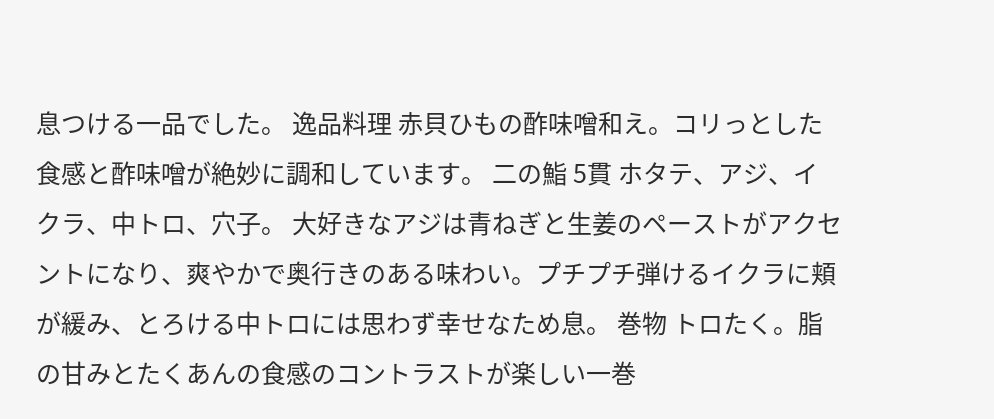息つける一品でした。 逸品料理 赤貝ひもの酢味噌和え。コリっとした食感と酢味噌が絶妙に調和しています。 二の鮨 5貫 ホタテ、アジ、イクラ、中トロ、穴子。 大好きなアジは青ねぎと生姜のペーストがアクセントになり、爽やかで奥行きのある味わい。プチプチ弾けるイクラに頬が緩み、とろける中トロには思わず幸せなため息。 巻物 トロたく。脂の甘みとたくあんの食感のコントラストが楽しい一巻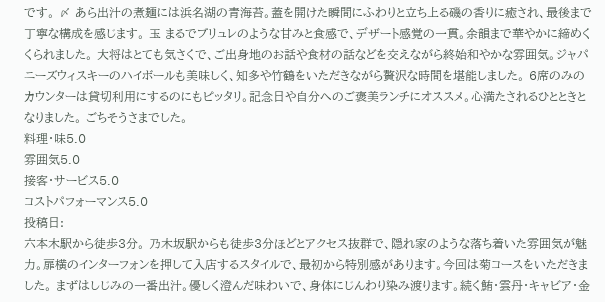です。 〆 あら出汁の煮麺には浜名湖の青海苔。蓋を開けた瞬間にふわりと立ち上る磯の香りに癒され、最後まで丁寧な構成を感じます。 玉 まるでブリュレのような甘みと食感で、デザート感覚の一貫。余韻まで華やかに締めくくられました。 大将はとても気さくで、ご出身地のお話や食材の話などを交えながら終始和やかな雰囲気。ジャパニーズウィスキーのハイボールも美味しく、知多や竹鶴をいただきながら贅沢な時間を堪能しました。 6席のみのカウンターは貸切利用にするのにもピッタリ。記念日や自分へのご褒美ランチにオススメ。心満たされるひとときとなりました。 ごちそうさまでした。
料理・味5.0
雰囲気5.0
接客・サービス5.0
コストパフォーマンス5.0
投稿日:
六本木駅から徒歩3分。 乃木坂駅からも徒歩3分ほどとアクセス抜群で、隠れ家のような落ち着いた雰囲気が魅力。扉横のインターフォンを押して入店するスタイルで、最初から特別感があります。今回は菊コースをいただきました。 まずはしじみの一番出汁。優しく澄んだ味わいで、身体にじんわり染み渡ります。続く鮪・雲丹・キャビア・金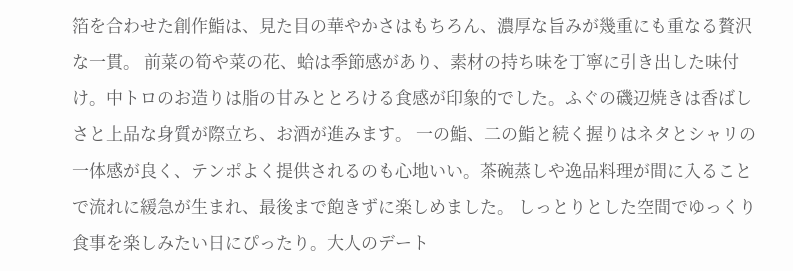箔を合わせた創作鮨は、見た目の華やかさはもちろん、濃厚な旨みが幾重にも重なる贅沢な一貫。 前菜の筍や菜の花、蛤は季節感があり、素材の持ち味を丁寧に引き出した味付け。中トロのお造りは脂の甘みととろける食感が印象的でした。ふぐの磯辺焼きは香ばしさと上品な身質が際立ち、お酒が進みます。 一の鮨、二の鮨と続く握りはネタとシャリの一体感が良く、テンポよく提供されるのも心地いい。茶碗蒸しや逸品料理が間に入ることで流れに緩急が生まれ、最後まで飽きずに楽しめました。 しっとりとした空間でゆっくり食事を楽しみたい日にぴったり。大人のデート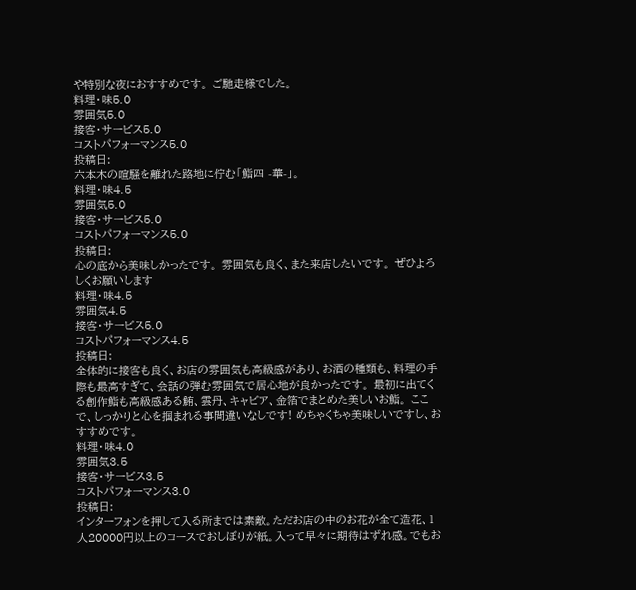や特別な夜におすすめです。 ご馳走様でした。
料理・味5.0
雰囲気5.0
接客・サービス5.0
コストパフォーマンス5.0
投稿日:
六本木の喧騒を離れた路地に佇む「鮨四 -華-」。
料理・味4.5
雰囲気5.0
接客・サービス5.0
コストパフォーマンス5.0
投稿日:
心の底から美味しかったです。 雰囲気も良く、また来店したいです。 ぜひよろしくお願いします
料理・味4.5
雰囲気4.5
接客・サービス5.0
コストパフォーマンス4.5
投稿日:
全体的に接客も良く、お店の雰囲気も高級感があり、お酒の種類も、料理の手際も最高すぎて、会話の弾む雰囲気で居心地が良かったです。 最初に出てくる創作鮨も高級感ある鮪、雲丹、キャビア、金箔でまとめた美しいお鮨。 ここで、しっかりと心を掴まれる事間違いなしです! めちゃくちゃ美味しいですし、おすすめです。
料理・味4.0
雰囲気3.5
接客・サービス3.5
コストパフォーマンス3.0
投稿日:
インターフォンを押して入る所までは素敵。ただお店の中のお花が全て造花、1人20000円以上のコースでおしぼりが紙。入って早々に期待はずれ感。でもお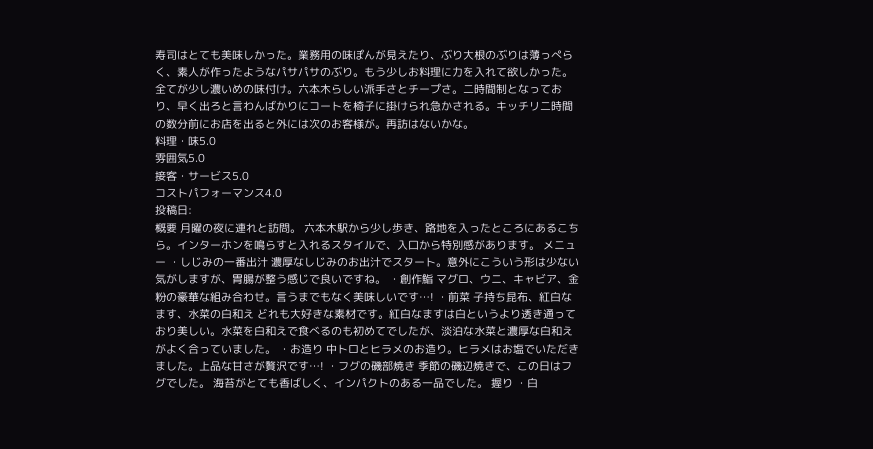寿司はとても美味しかった。業務用の味ぽんが見えたり、ぶり大根のぶりは薄っぺらく、素人が作ったようなパサパサのぶり。もう少しお料理に力を入れて欲しかった。全てが少し濃いめの味付け。六本木らしい派手さとチープさ。二時間制となっており、早く出ろと言わんばかりにコートを椅子に掛けられ急かされる。キッチリ二時間の数分前にお店を出ると外には次のお客様が。再訪はないかな。
料理・味5.0
雰囲気5.0
接客・サービス5.0
コストパフォーマンス4.0
投稿日:
概要 月曜の夜に連れと訪問。 六本木駅から少し歩き、路地を入ったところにあるこちら。インターホンを鳴らすと入れるスタイルで、入口から特別感があります。 メニュー ・しじみの一番出汁 濃厚なしじみのお出汁でスタート。意外にこういう形は少ない気がしますが、胃腸が整う感じで良いですね。 ・創作鮨 マグロ、ウニ、キャビア、金粉の豪華な組み合わせ。言うまでもなく美味しいです…! ・前菜 子持ち昆布、紅白なます、水菜の白和え どれも大好きな素材です。紅白なますは白というより透き通っており美しい。水菜を白和えで食べるのも初めてでしたが、淡泊な水菜と濃厚な白和えがよく合っていました。 ・お造り 中トロとヒラメのお造り。ヒラメはお塩でいただきました。上品な甘さが贅沢です…! ・フグの磯部焼き 季節の磯辺焼きで、この日はフグでした。 海苔がとても香ばしく、インパクトのある一品でした。 握り ・白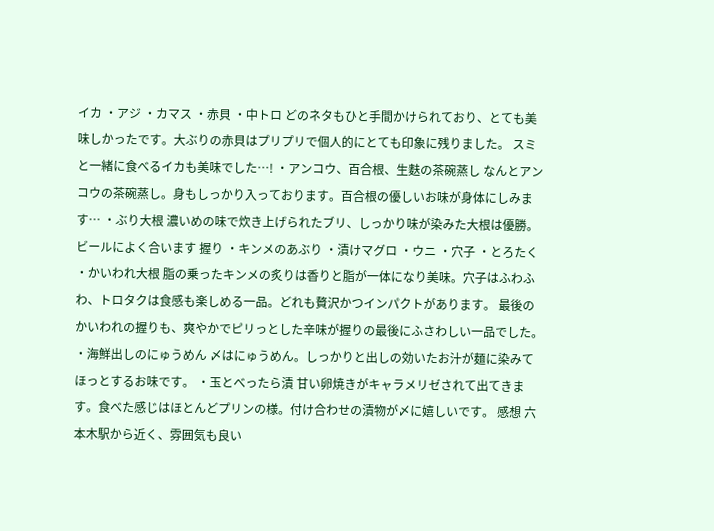イカ ・アジ ・カマス ・赤貝 ・中トロ どのネタもひと手間かけられており、とても美味しかったです。大ぶりの赤貝はプリプリで個人的にとても印象に残りました。 スミと一緒に食べるイカも美味でした…! ・アンコウ、百合根、生麩の茶碗蒸し なんとアンコウの茶碗蒸し。身もしっかり入っております。百合根の優しいお味が身体にしみます… ・ぶり大根 濃いめの味で炊き上げられたブリ、しっかり味が染みた大根は優勝。ビールによく合います 握り ・キンメのあぶり ・漬けマグロ ・ウニ ・穴子 ・とろたく ・かいわれ大根 脂の乗ったキンメの炙りは香りと脂が一体になり美味。穴子はふわふわ、トロタクは食感も楽しめる一品。どれも贅沢かつインパクトがあります。 最後のかいわれの握りも、爽やかでピリっとした辛味が握りの最後にふさわしい一品でした。 ・海鮮出しのにゅうめん 〆はにゅうめん。しっかりと出しの効いたお汁が麺に染みてほっとするお味です。 ・玉とべったら漬 甘い卵焼きがキャラメリゼされて出てきます。食べた感じはほとんどプリンの様。付け合わせの漬物が〆に嬉しいです。 感想 六本木駅から近く、雰囲気も良い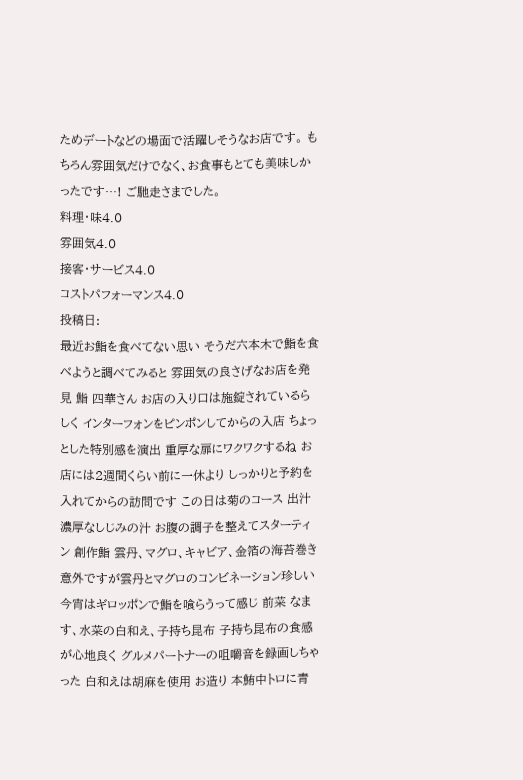ためデートなどの場面で活躍しそうなお店です。 もちろん雰囲気だけでなく、お食事もとても美味しかったです…! ご馳走さまでした。
料理・味4.0
雰囲気4.0
接客・サービス4.0
コストパフォーマンス4.0
投稿日:
最近お鮨を食べてない思い そうだ六本木で鮨を食べようと調べてみると 雰囲気の良さげなお店を発見 鮨 四華さん お店の入り口は施錠されているらしく インターフォンをピンポンしてからの入店 ちょっとした特別感を演出 重厚な扉にワクワクするね お店には2週間くらい前に一休より しっかりと予約を入れてからの訪問です この日は菊のコース 出汁 濃厚なしじみの汁 お腹の調子を整えてスターティン 創作鮨 雲丹、マグロ、キャビア、金箔の海苔巻き 意外ですが雲丹とマグロのコンビネーション珍しい 今宵はギロッポンで鮨を喰らうって感じ 前菜 なます、水菜の白和え、子持ち昆布 子持ち昆布の食感が心地良く グルメパートナーの咀嚼音を録画しちゃった 白和えは胡麻を使用 お造り 本鮪中トロに青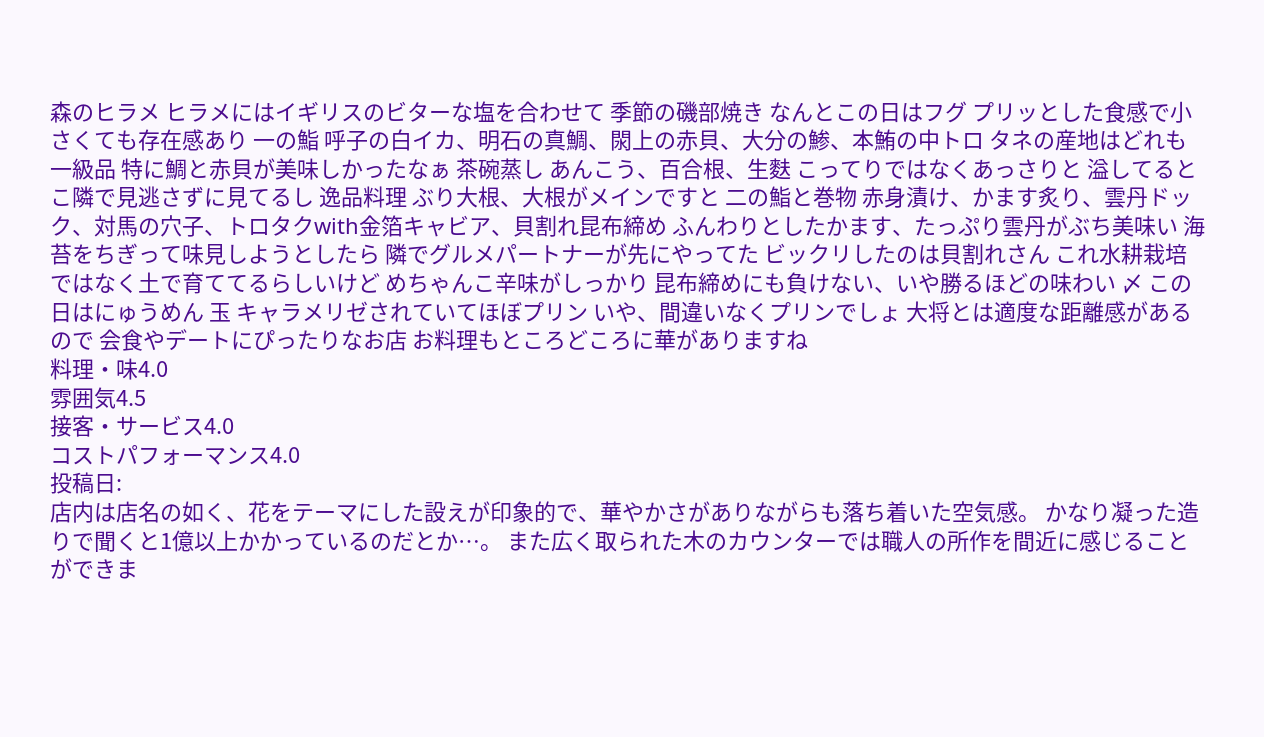森のヒラメ ヒラメにはイギリスのビターな塩を合わせて 季節の磯部焼き なんとこの日はフグ プリッとした食感で小さくても存在感あり 一の鮨 呼子の白イカ、明石の真鯛、閖上の赤貝、大分の鯵、本鮪の中トロ タネの産地はどれも一級品 特に鯛と赤貝が美味しかったなぁ 茶碗蒸し あんこう、百合根、生麩 こってりではなくあっさりと 溢してるとこ隣で見逃さずに見てるし 逸品料理 ぶり大根、大根がメインですと 二の鮨と巻物 赤身漬け、かます炙り、雲丹ドック、対馬の穴子、トロタクwith金箔キャビア、貝割れ昆布締め ふんわりとしたかます、たっぷり雲丹がぶち美味い 海苔をちぎって味見しようとしたら 隣でグルメパートナーが先にやってた ビックリしたのは貝割れさん これ水耕栽培ではなく土で育ててるらしいけど めちゃんこ辛味がしっかり 昆布締めにも負けない、いや勝るほどの味わい 〆 この日はにゅうめん 玉 キャラメリゼされていてほぼプリン いや、間違いなくプリンでしょ 大将とは適度な距離感があるので 会食やデートにぴったりなお店 お料理もところどころに華がありますね
料理・味4.0
雰囲気4.5
接客・サービス4.0
コストパフォーマンス4.0
投稿日:
店内は店名の如く、花をテーマにした設えが印象的で、華やかさがありながらも落ち着いた空気感。 かなり凝った造りで聞くと1億以上かかっているのだとか…。 また広く取られた木のカウンターでは職人の所作を間近に感じることができま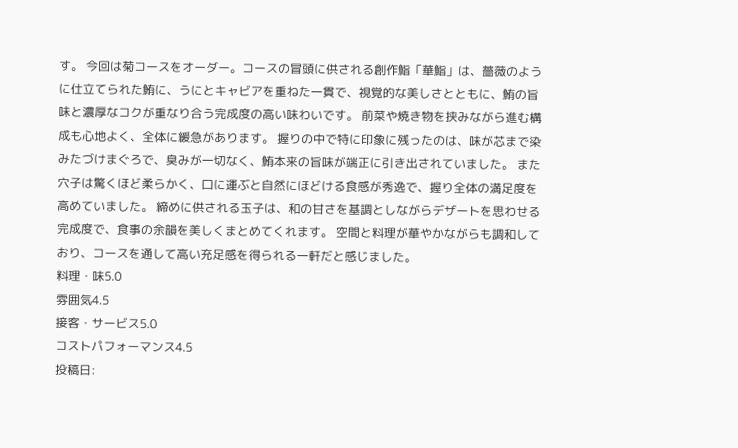す。 今回は菊コースをオーダー。コースの冒頭に供される創作鮨「華鮨」は、薔薇のように仕立てられた鮪に、うにとキャビアを重ねた一貫で、視覚的な美しさとともに、鮪の旨味と濃厚なコクが重なり合う完成度の高い味わいです。 前菜や焼き物を挟みながら進む構成も心地よく、全体に緩急があります。 握りの中で特に印象に残ったのは、味が芯まで染みたづけまぐろで、臭みが一切なく、鮪本来の旨味が端正に引き出されていました。 また穴子は驚くほど柔らかく、口に運ぶと自然にほどける食感が秀逸で、握り全体の満足度を高めていました。 締めに供される玉子は、和の甘さを基調としながらデザートを思わせる完成度で、食事の余韻を美しくまとめてくれます。 空間と料理が華やかながらも調和しており、コースを通して高い充足感を得られる一軒だと感じました。
料理・味5.0
雰囲気4.5
接客・サービス5.0
コストパフォーマンス4.5
投稿日: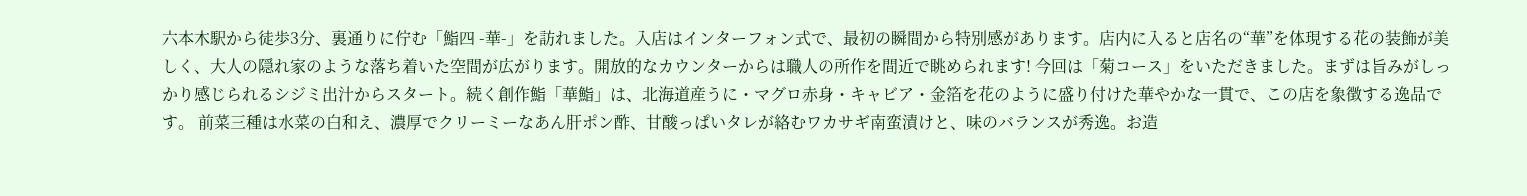六本木駅から徒歩3分、裏通りに佇む「鮨四 -華-」を訪れました。入店はインターフォン式で、最初の瞬間から特別感があります。店内に入ると店名の“華”を体現する花の装飾が美しく、大人の隠れ家のような落ち着いた空間が広がります。開放的なカウンターからは職人の所作を間近で眺められます! 今回は「菊コース」をいただきました。まずは旨みがしっかり感じられるシジミ出汁からスタート。続く創作鮨「華鮨」は、北海道産うに・マグロ赤身・キャビア・金箔を花のように盛り付けた華やかな一貫で、この店を象徴する逸品です。 前菜三種は水菜の白和え、濃厚でクリーミーなあん肝ポン酢、甘酸っぱいタレが絡むワカサギ南蛮漬けと、味のバランスが秀逸。お造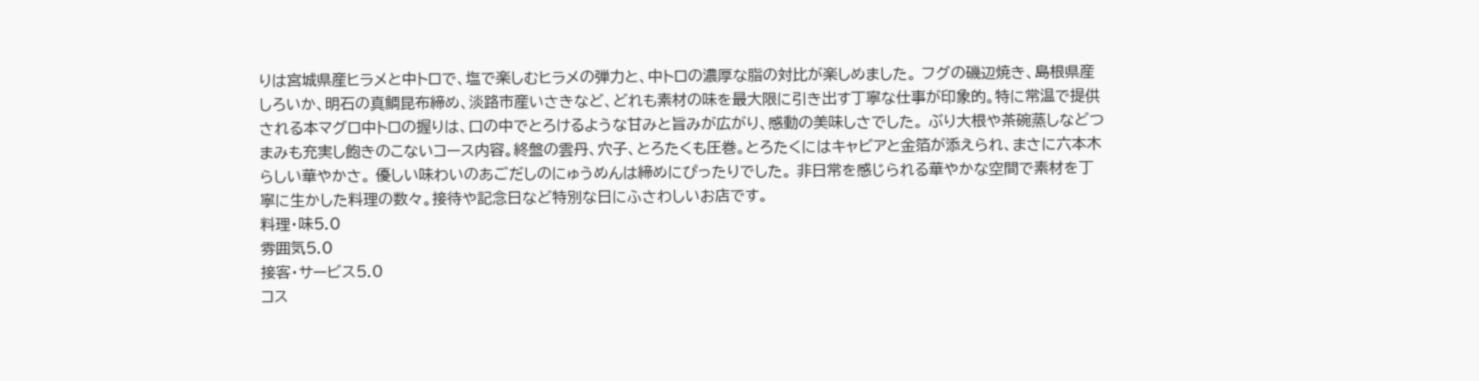りは宮城県産ヒラメと中トロで、塩で楽しむヒラメの弾力と、中トロの濃厚な脂の対比が楽しめました。 フグの磯辺焼き、島根県産しろいか、明石の真鯛昆布締め、淡路市産いさきなど、どれも素材の味を最大限に引き出す丁寧な仕事が印象的。特に常温で提供される本マグロ中トロの握りは、口の中でとろけるような甘みと旨みが広がり、感動の美味しさでした。 ぶり大根や茶碗蒸しなどつまみも充実し飽きのこないコース内容。終盤の雲丹、穴子、とろたくも圧巻。とろたくにはキャビアと金箔が添えられ、まさに六本木らしい華やかさ。 優しい味わいのあごだしのにゅうめんは締めにぴったりでした。 非日常を感じられる華やかな空間で素材を丁寧に生かした料理の数々。接待や記念日など特別な日にふさわしいお店です。
料理・味5.0
雰囲気5.0
接客・サービス5.0
コス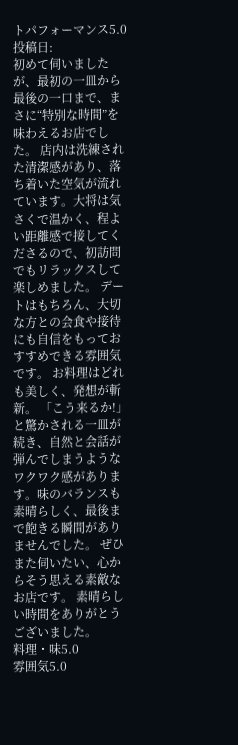トパフォーマンス5.0
投稿日:
初めて伺いましたが、最初の一皿から最後の一口まで、まさに“特別な時間”を味わえるお店でした。 店内は洗練された清潔感があり、落ち着いた空気が流れています。大将は気さくで温かく、程よい距離感で接してくださるので、初訪問でもリラックスして楽しめました。 デートはもちろん、大切な方との会食や接待にも自信をもっておすすめできる雰囲気です。 お料理はどれも美しく、発想が斬新。 「こう来るか!」と驚かされる一皿が続き、自然と会話が弾んでしまうようなワクワク感があります。味のバランスも素晴らしく、最後まで飽きる瞬間がありませんでした。 ぜひまた伺いたい、心からそう思える素敵なお店です。 素晴らしい時間をありがとうございました。
料理・味5.0
雰囲気5.0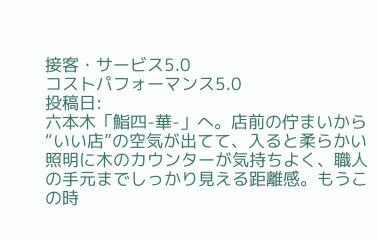接客・サービス5.0
コストパフォーマンス5.0
投稿日:
六本木「鮨四-華-」へ。店前の佇まいから“いい店”の空気が出てて、入ると柔らかい照明に木のカウンターが気持ちよく、職人の手元までしっかり見える距離感。もうこの時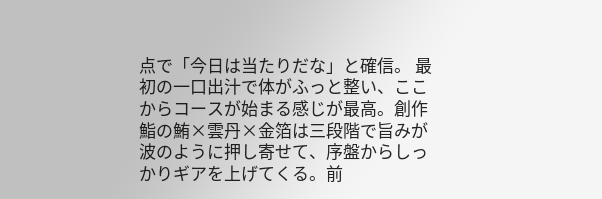点で「今日は当たりだな」と確信。 最初の一口出汁で体がふっと整い、ここからコースが始まる感じが最高。創作鮨の鮪×雲丹×金箔は三段階で旨みが波のように押し寄せて、序盤からしっかりギアを上げてくる。前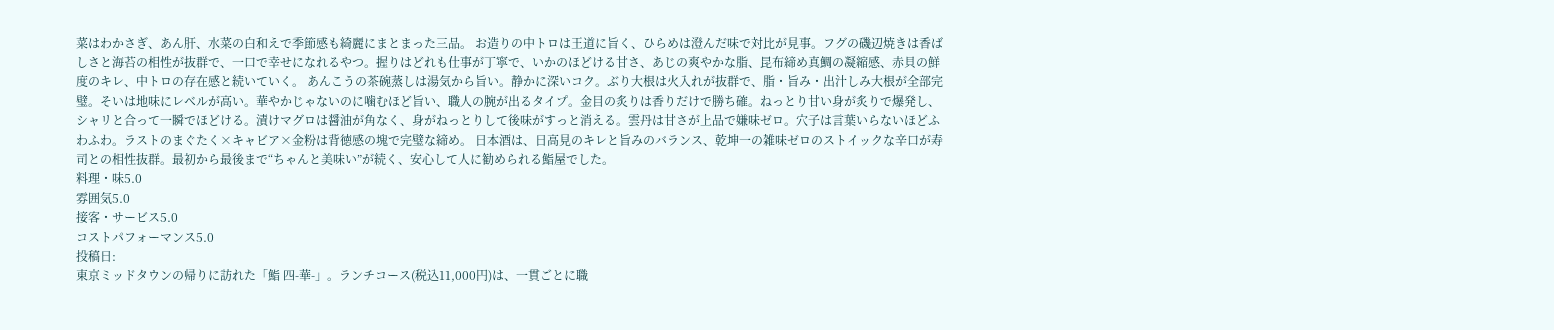菜はわかさぎ、あん肝、水菜の白和えで季節感も綺麗にまとまった三品。 お造りの中トロは王道に旨く、ひらめは澄んだ味で対比が見事。フグの磯辺焼きは香ばしさと海苔の相性が抜群で、一口で幸せになれるやつ。握りはどれも仕事が丁寧で、いかのほどける甘さ、あじの爽やかな脂、昆布締め真鯛の凝縮感、赤貝の鮮度のキレ、中トロの存在感と続いていく。 あんこうの茶碗蒸しは湯気から旨い。静かに深いコク。ぶり大根は火入れが抜群で、脂・旨み・出汁しみ大根が全部完璧。そいは地味にレベルが高い。華やかじゃないのに噛むほど旨い、職人の腕が出るタイプ。金目の炙りは香りだけで勝ち確。ねっとり甘い身が炙りで爆発し、シャリと合って一瞬でほどける。漬けマグロは醤油が角なく、身がねっとりして後味がすっと消える。雲丹は甘さが上品で嫌味ゼロ。穴子は言葉いらないほどふわふわ。ラストのまぐたく×キャビア×金粉は背徳感の塊で完璧な締め。 日本酒は、日高見のキレと旨みのバランス、乾坤一の雑味ゼロのストイックな辛口が寿司との相性抜群。最初から最後まで“ちゃんと美味い”が続く、安心して人に勧められる鮨屋でした。
料理・味5.0
雰囲気5.0
接客・サービス5.0
コストパフォーマンス5.0
投稿日:
東京ミッドタウンの帰りに訪れた「鮨 四-華-」。ランチコース(税込11,000円)は、一貫ごとに職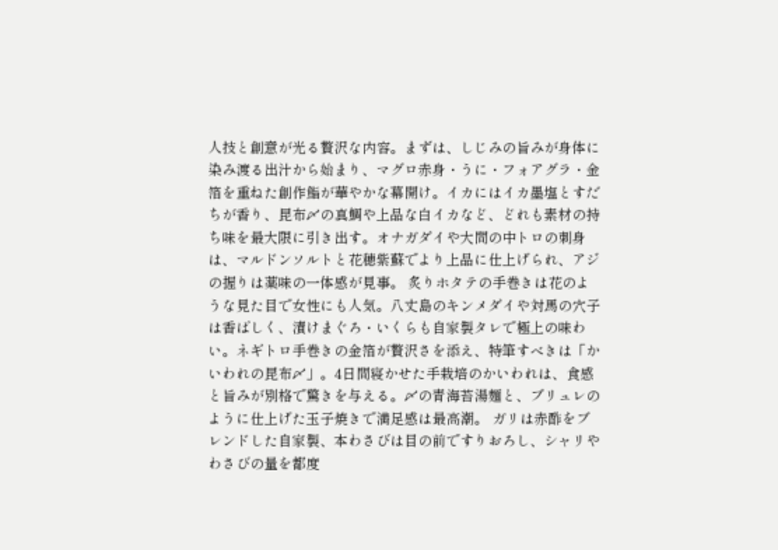人技と創意が光る贅沢な内容。まずは、しじみの旨みが身体に染み渡る出汁から始まり、マグロ赤身・うに・フォアグラ・金箔を重ねた創作鮨が華やかな幕開け。イカにはイカ墨塩とすだちが香り、昆布〆の真鯛や上品な白イカなど、どれも素材の持ち味を最大限に引き出す。オナガダイや大間の中トロの刺身は、マルドンソルトと花穂紫蘇でより上品に仕上げられ、アジの握りは薬味の一体感が見事。 炙りホタテの手巻きは花のような見た目で女性にも人気。八丈島のキンメダイや対馬の穴子は香ばしく、漬けまぐろ・いくらも自家製タレで極上の味わい。ネギトロ手巻きの金箔が贅沢さを添え、特筆すべきは「かいわれの昆布〆」。4日間寝かせた手栽培のかいわれは、食感と旨みが別格で驚きを与える。〆の青海苔湯麺と、ブリュレのように仕上げた玉子焼きで満足感は最高潮。 ガリは赤酢をブレンドした自家製、本わさびは目の前ですりおろし、シャリやわさびの量を都度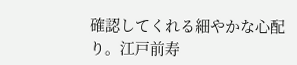確認してくれる細やかな心配り。江戸前寿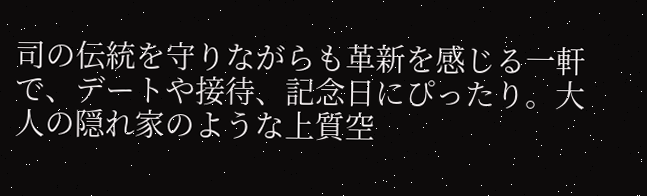司の伝統を守りながらも革新を感じる一軒で、デートや接待、記念日にぴったり。大人の隠れ家のような上質空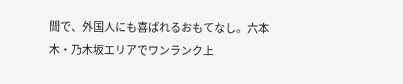間で、外国人にも喜ばれるおもてなし。六本木・乃木坂エリアでワンランク上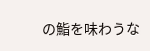の鮨を味わうな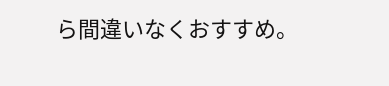ら間違いなくおすすめ。